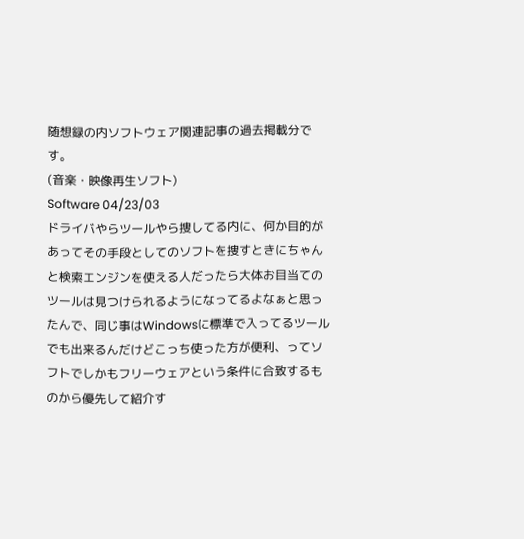随想録の内ソフトウェア関連記事の過去掲載分です。
(音楽・映像再生ソフト)
Software 04/23/03
ドライバやらツールやら捜してる内に、何か目的があってその手段としてのソフトを捜すときにちゃんと検索エンジンを使える人だったら大体お目当てのツールは見つけられるようになってるよなぁと思ったんで、同じ事はWindowsに標準で入ってるツールでも出来るんだけどこっち使った方が便利、ってソフトでしかもフリーウェアという条件に合致するものから優先して紹介す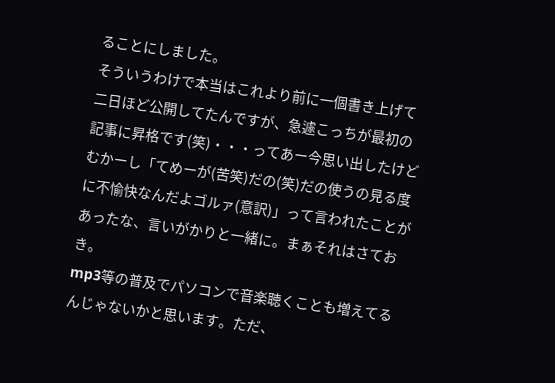ることにしました。
そういうわけで本当はこれより前に一個書き上げて二日ほど公開してたんですが、急遽こっちが最初の記事に昇格です(笑)・・・ってあー今思い出したけどむかーし「てめーが(苦笑)だの(笑)だの使うの見る度に不愉快なんだよゴルァ(意訳)」って言われたことがあったな、言いがかりと一緒に。まぁそれはさておき。
mp3等の普及でパソコンで音楽聴くことも増えてるんじゃないかと思います。ただ、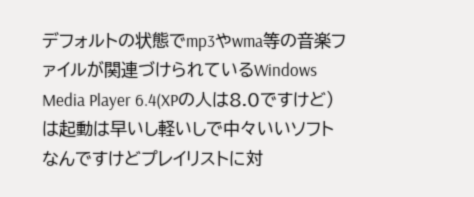デフォルトの状態でmp3やwma等の音楽ファイルが関連づけられているWindows Media Player 6.4(XPの人は8.0ですけど)は起動は早いし軽いしで中々いいソフトなんですけどプレイリストに対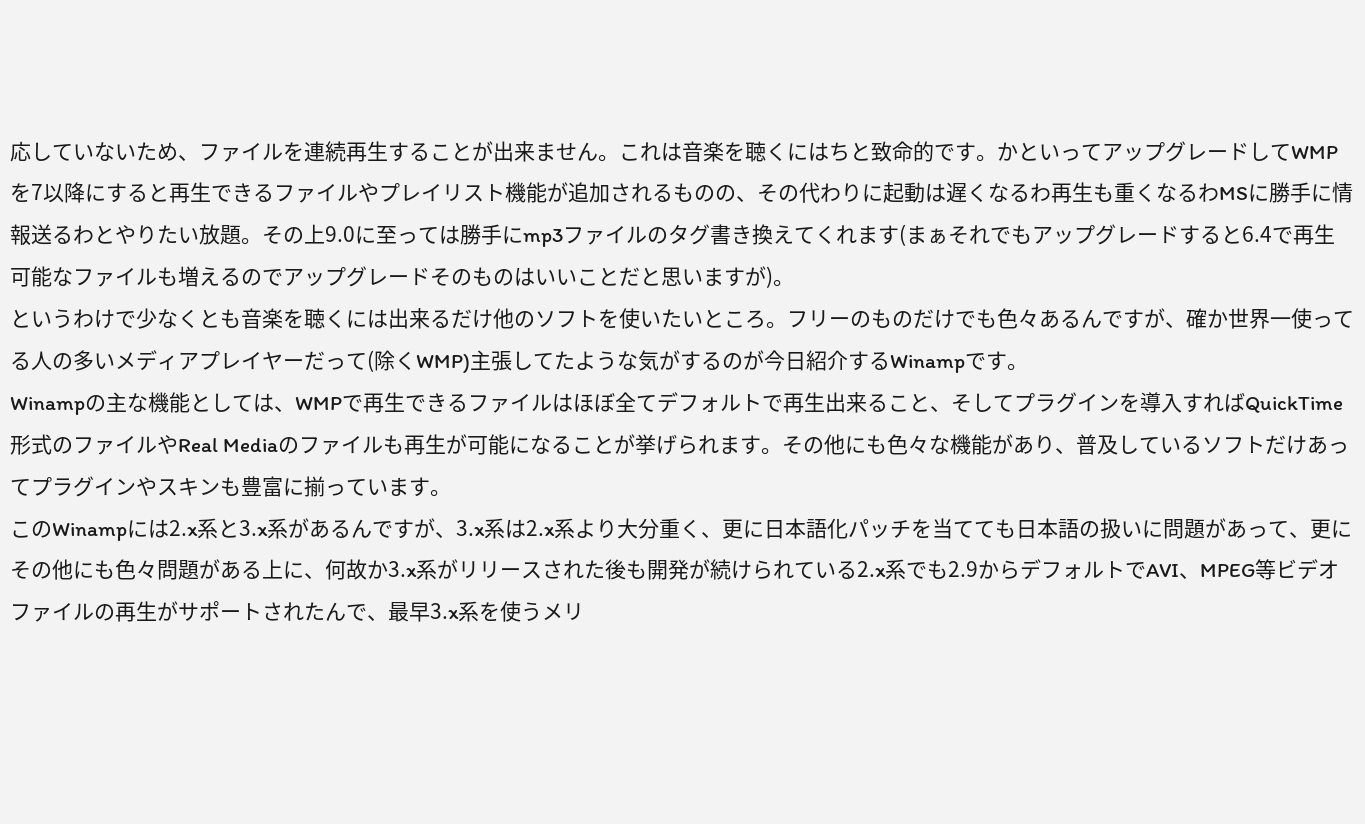応していないため、ファイルを連続再生することが出来ません。これは音楽を聴くにはちと致命的です。かといってアップグレードしてWMPを7以降にすると再生できるファイルやプレイリスト機能が追加されるものの、その代わりに起動は遅くなるわ再生も重くなるわMSに勝手に情報送るわとやりたい放題。その上9.0に至っては勝手にmp3ファイルのタグ書き換えてくれます(まぁそれでもアップグレードすると6.4で再生可能なファイルも増えるのでアップグレードそのものはいいことだと思いますが)。
というわけで少なくとも音楽を聴くには出来るだけ他のソフトを使いたいところ。フリーのものだけでも色々あるんですが、確か世界一使ってる人の多いメディアプレイヤーだって(除くWMP)主張してたような気がするのが今日紹介するWinampです。
Winampの主な機能としては、WMPで再生できるファイルはほぼ全てデフォルトで再生出来ること、そしてプラグインを導入すればQuickTime形式のファイルやReal Mediaのファイルも再生が可能になることが挙げられます。その他にも色々な機能があり、普及しているソフトだけあってプラグインやスキンも豊富に揃っています。
このWinampには2.x系と3.x系があるんですが、3.x系は2.x系より大分重く、更に日本語化パッチを当てても日本語の扱いに問題があって、更にその他にも色々問題がある上に、何故か3.x系がリリースされた後も開発が続けられている2.x系でも2.9からデフォルトでAVI、MPEG等ビデオファイルの再生がサポートされたんで、最早3.x系を使うメリ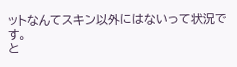ットなんてスキン以外にはないって状況です。
と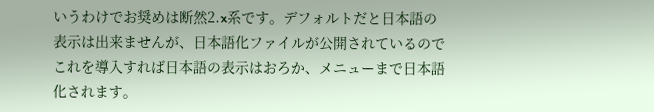いうわけでお奨めは断然2.x系です。デフォルトだと日本語の表示は出来ませんが、日本語化ファイルが公開されているのでこれを導入すれば日本語の表示はおろか、メニューまで日本語化されます。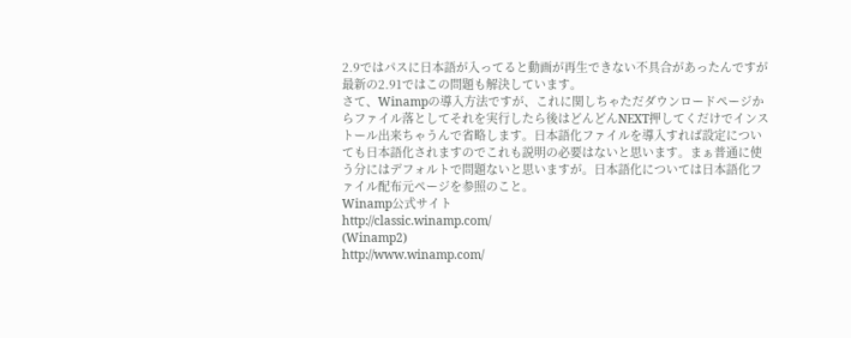2.9ではパスに日本語が入ってると動画が再生できない不具合があったんですが最新の2.91ではこの問題も解決しています。
さて、Winampの導入方法ですが、これに関しちゃただダウンロードページからファイル落としてそれを実行したら後はどんどんNEXT押してくだけでインストール出来ちゃうんで省略します。日本語化ファイルを導入すれば設定についても日本語化されますのでこれも説明の必要はないと思います。まぁ普通に使う分にはデフォルトで問題ないと思いますが。日本語化については日本語化ファイル配布元ページを参照のこと。
Winamp公式サイト
http://classic.winamp.com/
(Winamp2)
http://www.winamp.com/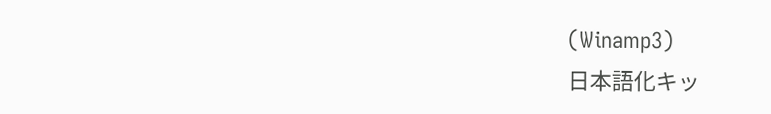(Winamp3)
日本語化キッ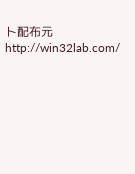ト配布元
http://win32lab.com/